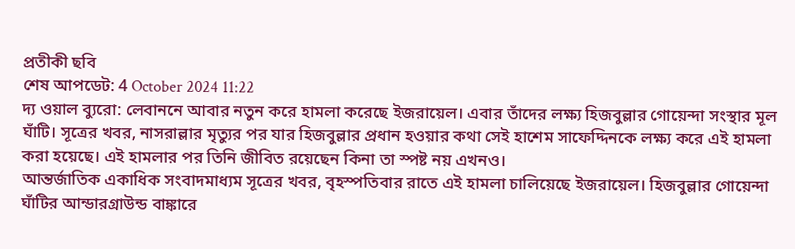প্রতীকী ছবি
শেষ আপডেট: 4 October 2024 11:22
দ্য ওয়াল ব্যুরো: লেবাননে আবার নতুন করে হামলা করেছে ইজরায়েল। এবার তাঁদের লক্ষ্য হিজবুল্লার গোয়েন্দা সংস্থার মূল ঘাঁটি। সূত্রের খবর, নাসরাল্লার মৃত্যুর পর যার হিজবুল্লার প্রধান হওয়ার কথা সেই হাশেম সাফেদ্দিনকে লক্ষ্য করে এই হামলা করা হয়েছে। এই হামলার পর তিনি জীবিত রয়েছেন কিনা তা স্পষ্ট নয় এখনও।
আন্তর্জাতিক একাধিক সংবাদমাধ্যম সূত্রের খবর, বৃহস্পতিবার রাতে এই হামলা চালিয়েছে ইজরায়েল। হিজবুল্লার গোয়েন্দা ঘাঁটির আন্ডারগ্রাউন্ড বাঙ্কারে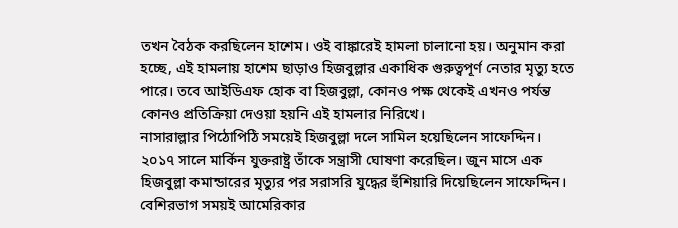তখন বৈঠক করছিলেন হাশেম। ওই বাঙ্কারেই হামলা চালানো হয়। অনুমান করা হচ্ছে, এই হামলায় হাশেম ছাড়াও হিজবুল্লার একাধিক গুরুত্বপূর্ণ নেতার মৃত্যু হতে পারে। তবে আইডিএফ হোক বা হিজবুল্লা, কোনও পক্ষ থেকেই এখনও পর্যন্ত কোনও প্রতিক্রিয়া দেওয়া হয়নি এই হামলার নিরিখে।
নাসারাল্লার পিঠোপিঠি সময়েই হিজবুল্লা দলে সামিল হয়েছিলেন সাফেদ্দিন। ২০১৭ সালে মার্কিন যুক্তরাষ্ট্র তাঁকে সন্ত্রাসী ঘোষণা করেছিল। জুন মাসে এক হিজবুল্লা কমান্ডারের মৃত্যুর পর সরাসরি যুদ্ধের হুঁশিয়ারি দিয়েছিলেন সাফেদ্দিন। বেশিরভাগ সময়ই আমেরিকার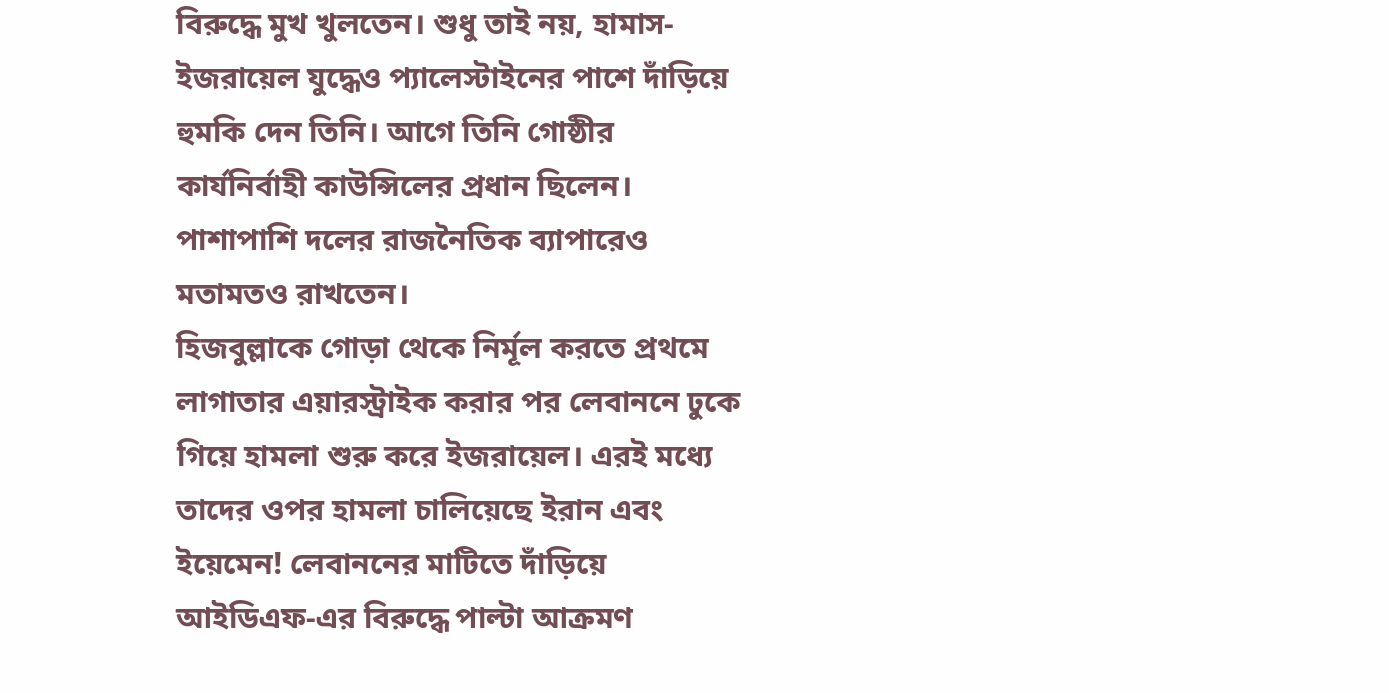বিরুদ্ধে মুখ খুলতেন। শুধু তাই নয়, হামাস-ইজরায়েল যুদ্ধেও প্যালেস্টাইনের পাশে দাঁড়িয়ে হুমকি দেন তিনি। আগে তিনি গোষ্ঠীর কার্যনির্বাহী কাউন্সিলের প্রধান ছিলেন। পাশাপাশি দলের রাজনৈতিক ব্যাপারেও মতামতও রাখতেন।
হিজবুল্লাকে গোড়া থেকে নির্মূল করতে প্রথমে লাগাতার এয়ারস্ট্রাইক করার পর লেবাননে ঢুকে গিয়ে হামলা শুরু করে ইজরায়েল। এরই মধ্যে তাদের ওপর হামলা চালিয়েছে ইরান এবং ইয়েমেন! লেবাননের মাটিতে দাঁড়িয়ে আইডিএফ-এর বিরুদ্ধে পাল্টা আক্রমণ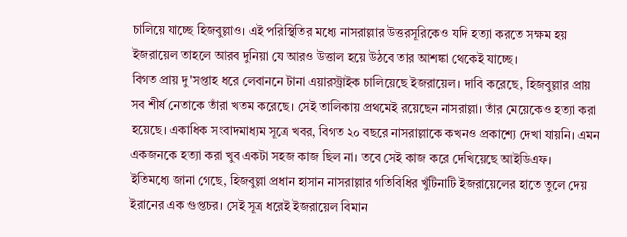চালিয়ে যাচ্ছে হিজবুল্লাও। এই পরিস্থিতির মধ্যে নাসরাল্লার উত্তরসূরিকেও যদি হত্যা করতে সক্ষম হয় ইজরায়েল তাহলে আরব দুনিয়া যে আরও উত্তাল হয়ে উঠবে তার আশঙ্কা থেকেই যাচ্ছে।
বিগত প্রায় দু'সপ্তাহ ধরে লেবাননে টানা এয়ারস্ট্রাইক চালিয়েছে ইজরায়েল। দাবি করেছে, হিজবুল্লার প্রায় সব শীর্ষ নেতাকে তাঁরা খতম করেছে। সেই তালিকায় প্রথমেই রয়েছেন নাসরাল্লা। তাঁর মেয়েকেও হত্যা করা হয়েছে। একাধিক সংবাদমাধ্যম সূত্রে খবর, বিগত ২০ বছরে নাসরাল্লাকে কখনও প্রকাশ্যে দেখা যায়নি। এমন একজনকে হত্যা করা খুব একটা সহজ কাজ ছিল না। তবে সেই কাজ করে দেখিয়েছে আইডিএফ।
ইতিমধ্যে জানা গেছে, হিজবুল্লা প্রধান হাসান নাসরাল্লার গতিবিধির খুঁটিনাটি ইজরায়েলের হাতে তুলে দেয় ইরানের এক গুপ্তচর। সেই সূত্র ধরেই ইজরায়েল বিমান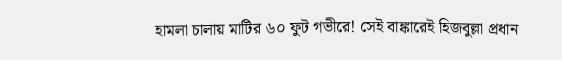হামলা চালায় মাটির ৬০ ফুট গভীরে! সেই বাঙ্কারেই হিজবুল্লা প্রধান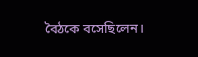বৈঠকে বসেছিলেন।